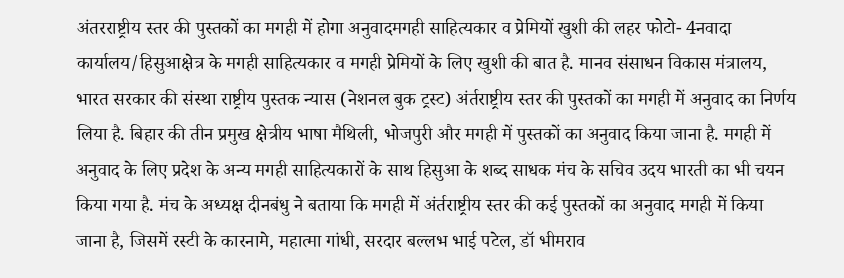अंतरराष्ट्रीय स्तर की पुस्तकों का मगही में होगा अनुवादमगही साहित्यकार व प्रेमियों खुशी की लहर फोटो- 4नवादा कार्यालय/हिसुआक्षेत्र के मगही साहित्यकार व मगही प्रेमियों के लिए खुशी की बात है. मानव संसाधन विकास मंत्रालय, भारत सरकार की संस्था राष्ट्रीय पुस्तक न्यास (नेशनल बुक ट्रस्ट) अंर्तराष्ट्रीय स्तर की पुस्तकों का मगही में अनुवाद का निर्णय लिया है. बिहार की तीन प्रमुख क्षेत्रीय भाषा मैथिली, भोजपुरी और मगही में पुस्तकों का अनुवाद किया जाना है. मगही में अनुवाद के लिए प्रदेश के अन्य मगही साहित्यकारों के साथ हिसुआ के शब्द साधक मंच के सचिव उदय भारती का भी चयन किया गया है. मंच के अध्यक्ष दीनबंधु ने बताया कि मगही में अंर्तराष्ट्रीय स्तर की कई पुस्तकों का अनुवाद मगही में किया जाना है, जिसमें रस्टी के कारनामे, महात्मा गांधी, सरदार बल्लभ भाई पटेल, डॉ भीमराव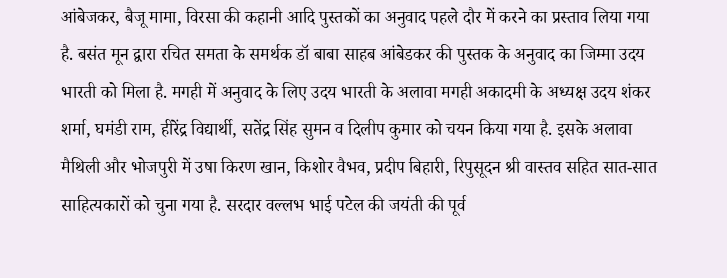आंबेजकर, बैजू मामा, विरसा की कहानी आदि पुस्तकों का अनुवाद पहले दौर में करने का प्रस्ताव लिया गया है. बसंत मून द्वारा रचित समता के समर्थक डॉ बाबा साहब आंबेडकर की पुस्तक के अनुवाद का जिम्मा उदय भारती को मिला है. मगही में अनुवाद के लिए उदय भारती के अलावा मगही अकादमी के अध्यक्ष उदय शंकर शर्मा, घमंडी राम, हीरेंद्र विद्यार्थी, सतेंद्र सिंह सुमन व दिलीप कुमार को चयन किया गया है. इसके अलावा मैथिली और भोजपुरी में उषा किरण खान, किशोर वैभव, प्रदीप बिहारी, रिपुसूदन श्री वास्तव सहित सात-सात साहित्यकारों को चुना गया है. सरदार वल्लभ भाई पटेल की जयंती की पूर्व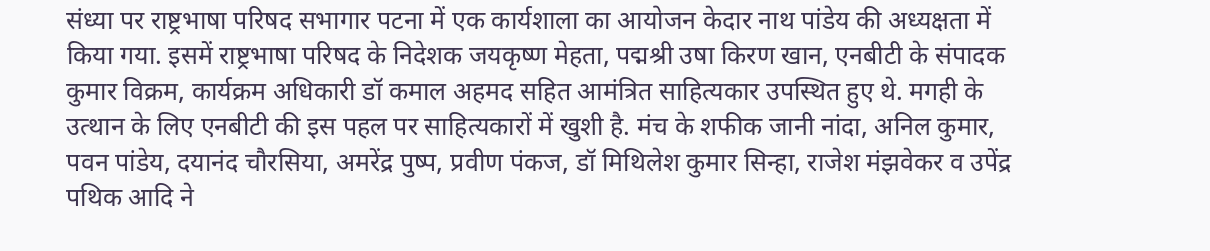संध्या पर राष्ट्रभाषा परिषद सभागार पटना में एक कार्यशाला का आयोजन केदार नाथ पांडेय की अध्यक्षता में किया गया. इसमें राष्ट्रभाषा परिषद के निदेशक जयकृष्ण मेहता, पद्मश्री उषा किरण खान, एनबीटी के संपादक कुमार विक्रम, कार्यक्रम अधिकारी डॉ कमाल अहमद सहित आमंत्रित साहित्यकार उपस्थित हुए थे. मगही के उत्थान के लिए एनबीटी की इस पहल पर साहित्यकारों में खुशी है. मंच के शफीक जानी नांदा, अनिल कुमार, पवन पांडेय, दयानंद चौरसिया, अमरेंद्र पुष्प, प्रवीण पंकज, डॉ मिथिलेश कुमार सिन्हा, राजेश मंझवेकर व उपेंद्र पथिक आदि ने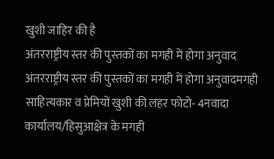खुशी जाहिर की है
अंतरराष्ट्रीय स्तर की पुस्तकों का मगही में होगा अनुवाद
अंतरराष्ट्रीय स्तर की पुस्तकों का मगही में होगा अनुवादमगही साहित्यकार व प्रेमियों खुशी की लहर फोटो- 4नवादा कार्यालय/हिसुआक्षेत्र के मगही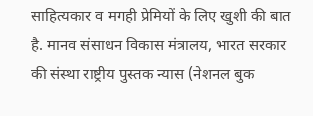साहित्यकार व मगही प्रेमियों के लिए खुशी की बात है. मानव संसाधन विकास मंत्रालय, भारत सरकार की संस्था राष्ट्रीय पुस्तक न्यास (नेशनल बुक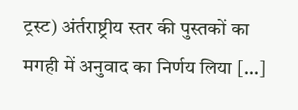ट्रस्ट) अंर्तराष्ट्रीय स्तर की पुस्तकों का मगही में अनुवाद का निर्णय लिया […]